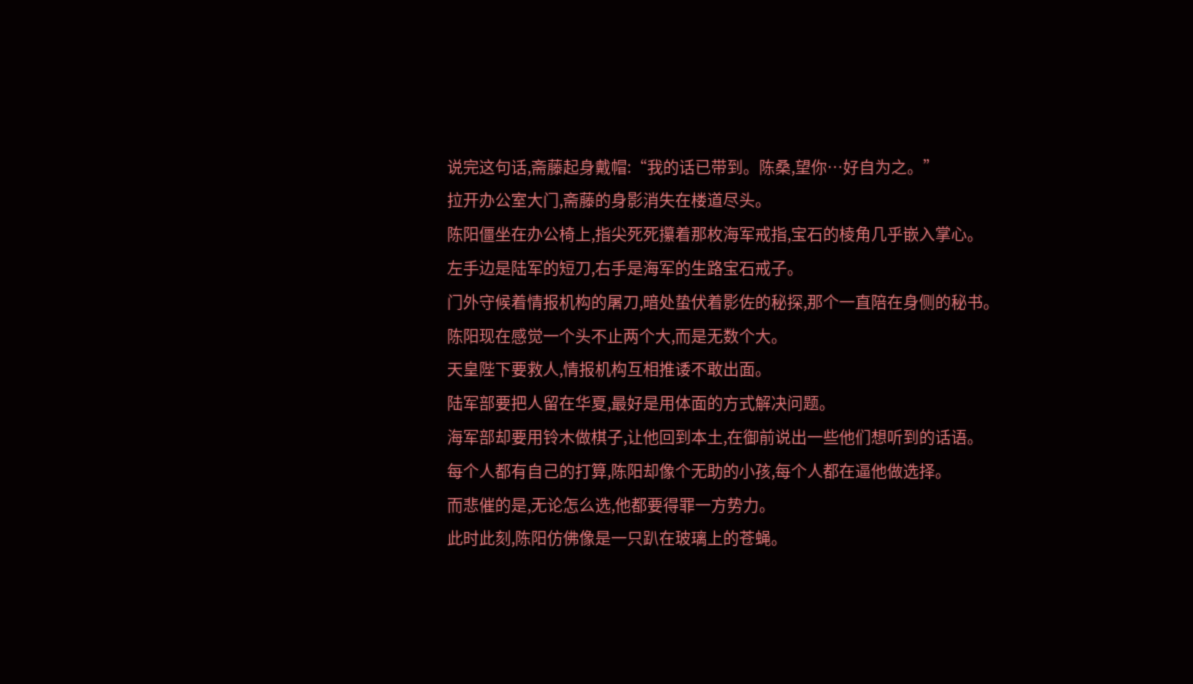说完这句话,斋藤起身戴帽:“我的话已带到。陈桑,望你…好自为之。”
拉开办公室大门,斋藤的身影消失在楼道尽头。
陈阳僵坐在办公椅上,指尖死死攥着那枚海军戒指,宝石的棱角几乎嵌入掌心。
左手边是陆军的短刀,右手是海军的生路宝石戒子。
门外守候着情报机构的屠刀,暗处蛰伏着影佐的秘探,那个一直陪在身侧的秘书。
陈阳现在感觉一个头不止两个大,而是无数个大。
天皇陛下要救人,情报机构互相推诿不敢出面。
陆军部要把人留在华夏,最好是用体面的方式解决问题。
海军部却要用铃木做棋子,让他回到本土,在御前说出一些他们想听到的话语。
每个人都有自己的打算,陈阳却像个无助的小孩,每个人都在逼他做选择。
而悲催的是,无论怎么选,他都要得罪一方势力。
此时此刻,陈阳仿佛像是一只趴在玻璃上的苍蝇。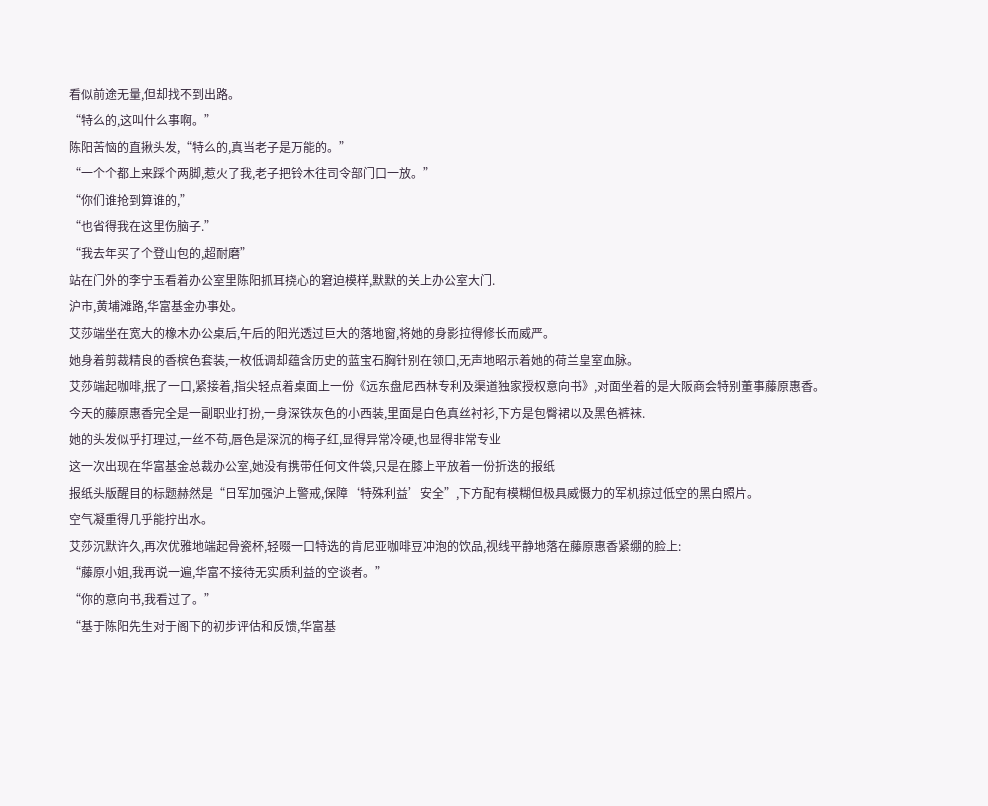看似前途无量,但却找不到出路。
“特么的,这叫什么事啊。”
陈阳苦恼的直揪头发,“特么的,真当老子是万能的。”
“一个个都上来踩个两脚,惹火了我,老子把铃木往司令部门口一放。”
“你们谁抢到算谁的,”
“也省得我在这里伤脑子.”
“我去年买了个登山包的,超耐磨”
站在门外的李宁玉看着办公室里陈阳抓耳挠心的窘迫模样,默默的关上办公室大门.
沪市,黄埔滩路,华富基金办事处。
艾莎端坐在宽大的橡木办公桌后,午后的阳光透过巨大的落地窗,将她的身影拉得修长而威严。
她身着剪裁精良的香槟色套装,一枚低调却蕴含历史的蓝宝石胸针别在领口,无声地昭示着她的荷兰皇室血脉。
艾莎端起咖啡,抿了一口,紧接着,指尖轻点着桌面上一份《远东盘尼西林专利及渠道独家授权意向书》,对面坐着的是大阪商会特别董事藤原惠香。
今天的藤原惠香完全是一副职业打扮,一身深铁灰色的小西装,里面是白色真丝衬衫,下方是包臀裙以及黑色裤袜.
她的头发似乎打理过,一丝不苟,唇色是深沉的梅子红,显得异常冷硬,也显得非常专业
这一次出现在华富基金总裁办公室,她没有携带任何文件袋,只是在膝上平放着一份折迭的报纸
报纸头版醒目的标题赫然是“日军加强沪上警戒,保障‘特殊利益’安全”,下方配有模糊但极具威慑力的军机掠过低空的黑白照片。
空气凝重得几乎能拧出水。
艾莎沉默许久,再次优雅地端起骨瓷杯,轻啜一口特选的肯尼亚咖啡豆冲泡的饮品,视线平静地落在藤原惠香紧绷的脸上:
“藤原小姐,我再说一遍,华富不接待无实质利益的空谈者。”
“你的意向书,我看过了。”
“基于陈阳先生对于阁下的初步评估和反馈,华富基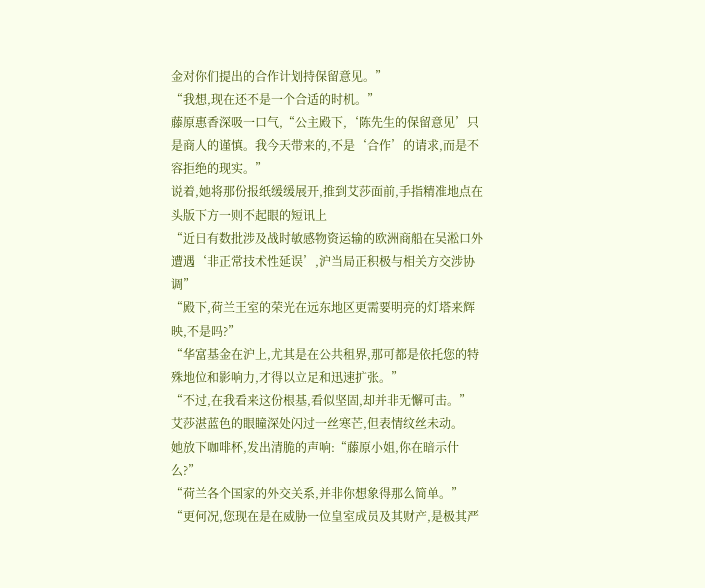金对你们提出的合作计划持保留意见。”
“我想,现在还不是一个合适的时机。”
藤原惠香深吸一口气,“公主殿下,‘陈先生的保留意见’只是商人的谨慎。我今天带来的,不是‘合作’的请求,而是不容拒绝的现实。”
说着,她将那份报纸缓缓展开,推到艾莎面前,手指精准地点在头版下方一则不起眼的短讯上
“近日有数批涉及战时敏感物资运输的欧洲商船在吴淞口外遭遇‘非正常技术性延误’,沪当局正积极与相关方交涉协调”
“殿下,荷兰王室的荣光在远东地区更需要明亮的灯塔来辉映,不是吗?”
“华富基金在沪上,尤其是在公共租界,那可都是依托您的特殊地位和影响力,才得以立足和迅速扩张。”
“不过,在我看来这份根基,看似坚固,却并非无懈可击。”
艾莎湛蓝色的眼瞳深处闪过一丝寒芒,但表情纹丝未动。
她放下咖啡杯,发出清脆的声响:“藤原小姐,你在暗示什么?”
“荷兰各个国家的外交关系,并非你想象得那么简单。”
“更何况,您现在是在威胁一位皇室成员及其财产,是极其严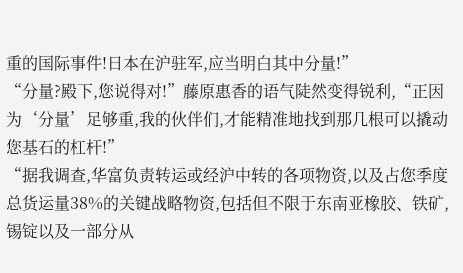重的国际事件!日本在沪驻军,应当明白其中分量!”
“分量?殿下,您说得对!”藤原惠香的语气陡然变得锐利,“正因为‘分量’足够重,我的伙伴们,才能精准地找到那几根可以撬动您基石的杠杆!”
“据我调查,华富负责转运或经沪中转的各项物资,以及占您季度总货运量38%的关键战略物资,包括但不限于东南亚橡胶、铁矿,锡锭以及一部分从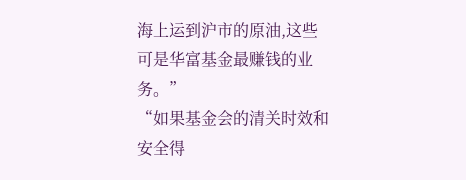海上运到沪市的原油,这些可是华富基金最赚钱的业务。”
“如果基金会的清关时效和安全得